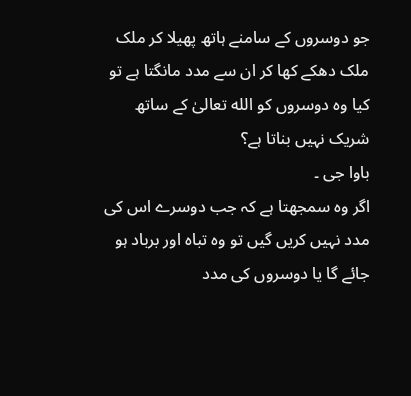جو دوسروں کے سامنے ہاتھ پھیلا کر ملک ملک دھکے کھا کر ان سے مدد مانگتا ہے تو کیا وہ دوسروں کو الله تعالیٰ کے ساتھ شریک نہیں بناتا ہے؟
باوا جی ۔
اگر وہ سمجھتا ہے کہ جب دوسرے اس کی مدد نہیں کریں گیں تو وہ تباہ اور برباد ہو جائے گا یا دوسروں کی مدد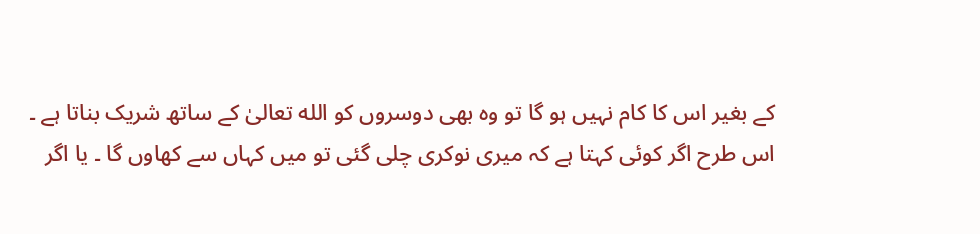کے بغیر اس کا کام نہیں ہو گا تو وہ بھی دوسروں کو الله تعالیٰ کے ساتھ شریک بناتا ہے ۔
اس طرح اگر کوئی کہتا ہے کہ میری نوکری چلی گئی تو میں کہاں سے کھاوں گا ۔ یا اگر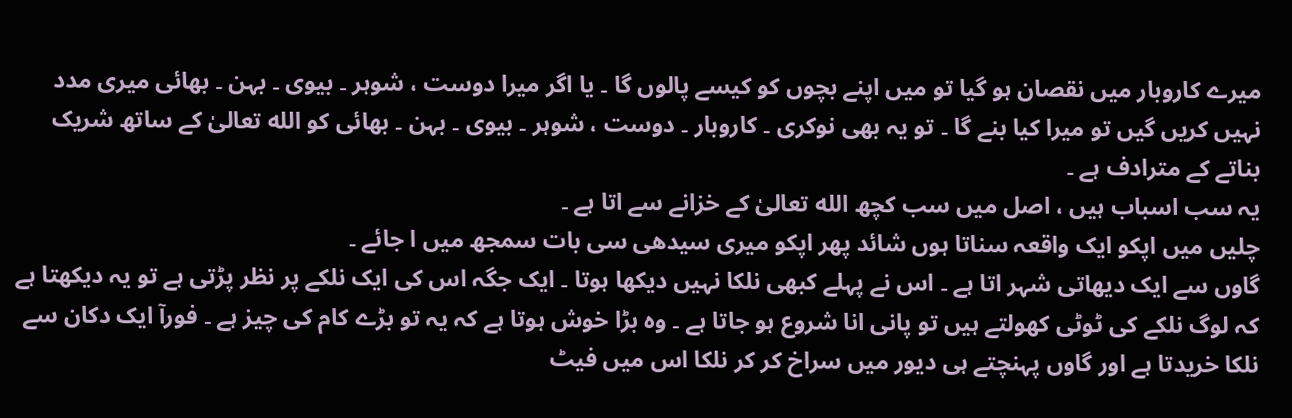میرے کاروبار میں نقصان ہو گیا تو میں اپنے بچوں کو کیسے پالوں گا ۔ یا اگر میرا دوست ، شوہر ۔ بیوی ۔ بہن ۔ بھائی میری مدد نہیں کریں گیں تو میرا کیا بنے گا ۔ تو یہ بھی نوکری ۔ کاروبار ۔ دوست ، شوہر ۔ بیوی ۔ بہن ۔ بھائی کو الله تعالیٰ کے ساتھ شریک بناتے کے مترادف ہے ۔
یہ سب اسباب ہیں ، اصل میں سب کچھ الله تعالیٰ کے خزانے سے اتا ہے ۔
چلیں میں اپکو ایک واقعہ سناتا ہوں شائد پھر اپکو میری سیدھی سی بات سمجھ میں ا جائے ۔
گاوں سے ایک دیھاتی شہر اتا ہے ۔ اس نے پہلے کبھی نلکا نہیں دیکھا ہوتا ۔ ایک جگہ اس کی ایک نلکے پر نظر پڑتی ہے تو یہ دیکھتا ہے کہ لوگ نلکے کی ٹوٹی کھولتے ہیں تو پانی انا شروع ہو جاتا ہے ۔ وہ بڑا خوش ہوتا ہے کہ یہ تو بڑے کام کی چیز ہے ۔ فورآ ایک دکان سے نلکا خریدتا ہے اور گاوں پہنچتے ہی دیور میں سراخ کر کر نلکا اس میں فیٹ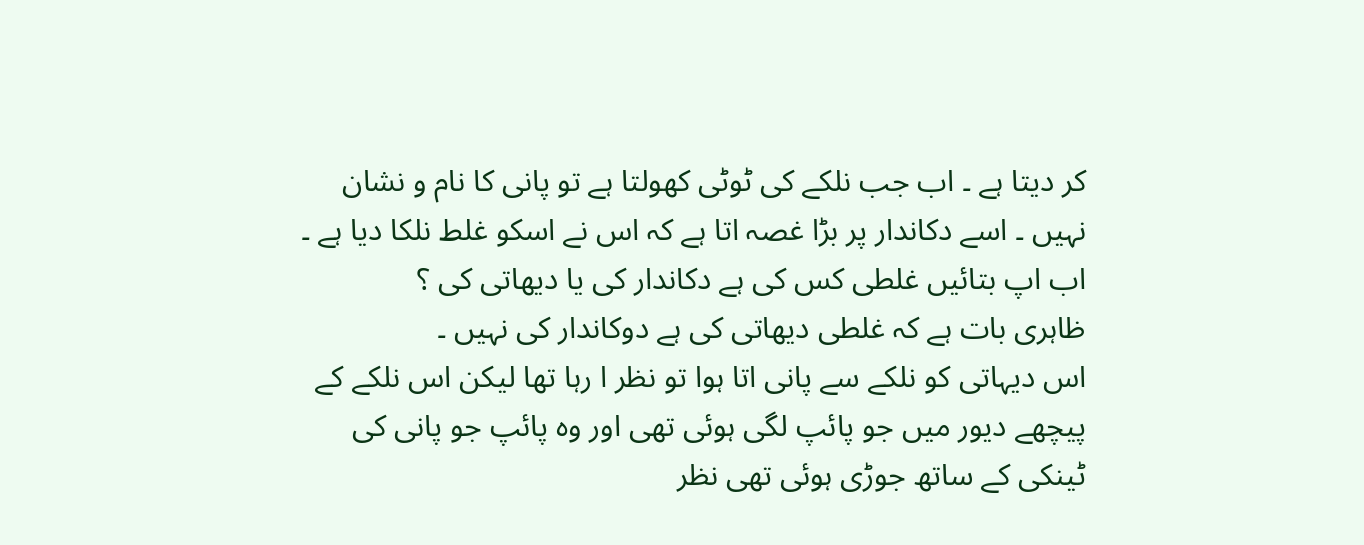کر دیتا ہے ۔ اب جب نلکے کی ٹوٹی کھولتا ہے تو پانی کا نام و نشان نہیں ۔ اسے دکاندار پر بڑا غصہ اتا ہے کہ اس نے اسکو غلط نلکا دیا ہے ۔
اب اپ بتائیں غلطی کس کی ہے دکاندار کی یا دیھاتی کی ؟
ظاہری بات ہے کہ غلطی دیھاتی کی ہے دوکاندار کی نہیں ۔
اس دیہاتی کو نلکے سے پانی اتا ہوا تو نظر ا رہا تھا لیکن اس نلکے کے پیچھے دیور میں جو پائپ لگی ہوئی تھی اور وہ پائپ جو پانی کی ٹینکی کے ساتھ جوڑی ہوئی تھی نظر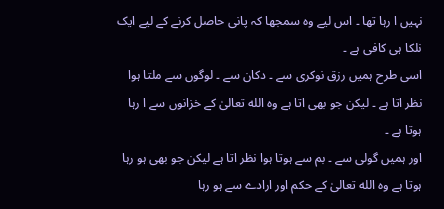نہیں ا رہا تھا ۔ اس لیے وہ سمجھا کہ پانی حاصل کرنے کے لیے ایک نلکا ہی کافی ہے ۔
اسی طرح ہمیں رزق نوکری سے ۔ دکان سے ۔ لوگوں سے ملتا ہوا نظر اتا ہے ۔ لیکن جو بھی اتا ہے وہ الله تعالیٰ کے خزانوں سے ا رہا ہوتا ہے ۔
اور ہمیں گولی سے ۔ بم سے ہوتا ہوا نظر اتا ہے لیکن جو بھی ہو رہا ہوتا ہے وہ الله تعالیٰ کے حکم اور ارادے سے ہو رہا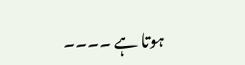ہوتا ہے ۔۔۔۔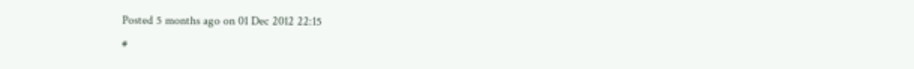Posted 5 months ago on 01 Dec 2012 22:15
#